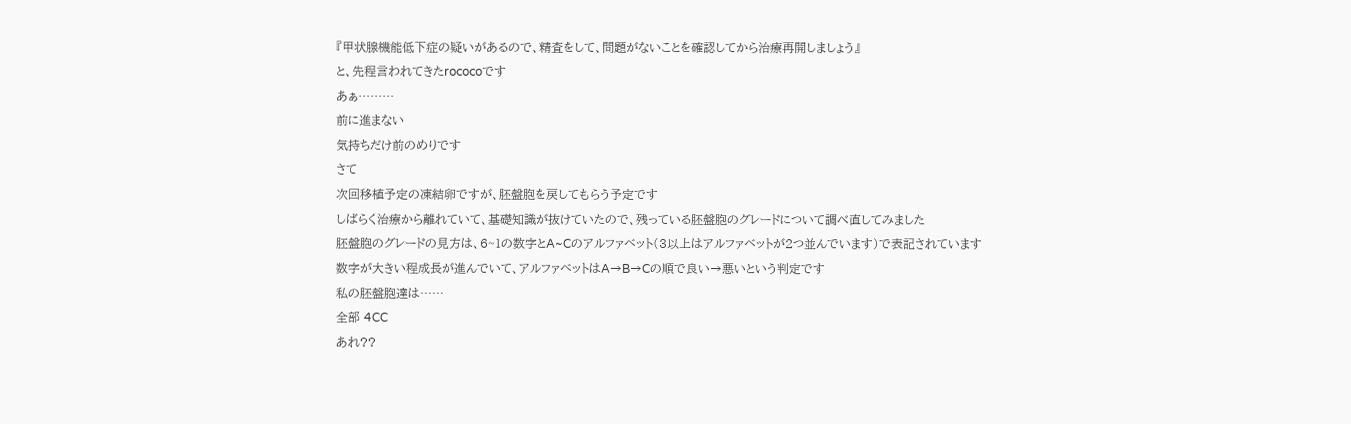『甲状腺機能低下症の疑いがあるので、精査をして、問題がないことを確認してから治療再開しましょう』
と、先程言われてきたrococoです
あぁ………
前に進まない
気持ちだけ前のめりです
さて
次回移植予定の凍結卵ですが、胚盤胞を戻してもらう予定です
しばらく治療から離れていて、基礎知識が抜けていたので、残っている胚盤胞のグレードについて調べ直してみました
胚盤胞のグレードの見方は、6~1の数字とA~Cのアルファベット(3以上はアルファベットが2つ並んでいます)で表記されています
数字が大きい程成長が進んでいて、アルファベットはA→B→Cの順で良い→悪いという判定です
私の胚盤胞達は……
全部 4CC
あれ??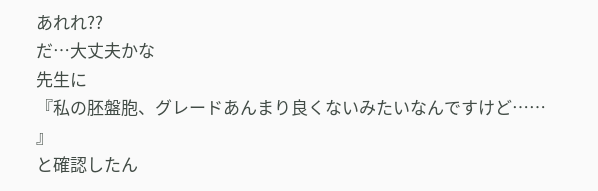あれれ??
だ…大丈夫かな
先生に
『私の胚盤胞、グレードあんまり良くないみたいなんですけど……
』
と確認したん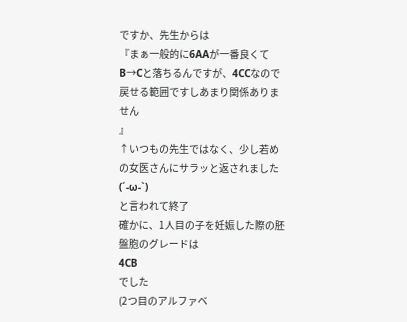ですか、先生からは
『まぁ一般的に6AAが一番良くてB→Cと落ちるんですが、4CCなので戻せる範囲ですしあまり関係ありません
』
↑いつもの先生ではなく、少し若めの女医さんにサラッと返されました(´-ω-`)
と言われて終了
確かに、1人目の子を妊娠した際の胚盤胞のグレードは
4CB
でした
(2つ目のアルファベ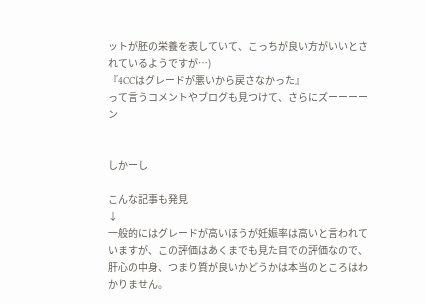ットが胚の栄養を表していて、こっちが良い方がいいとされているようですが…)
『4CCはグレードが悪いから戻さなかった』
って言うコメントやブログも見つけて、さらにズーーーーン


しかーし

こんな記事も発見
↓
一般的にはグレードが高いほうが妊娠率は高いと言われていますが、この評価はあくまでも見た目での評価なので、肝心の中身、つまり質が良いかどうかは本当のところはわかりません。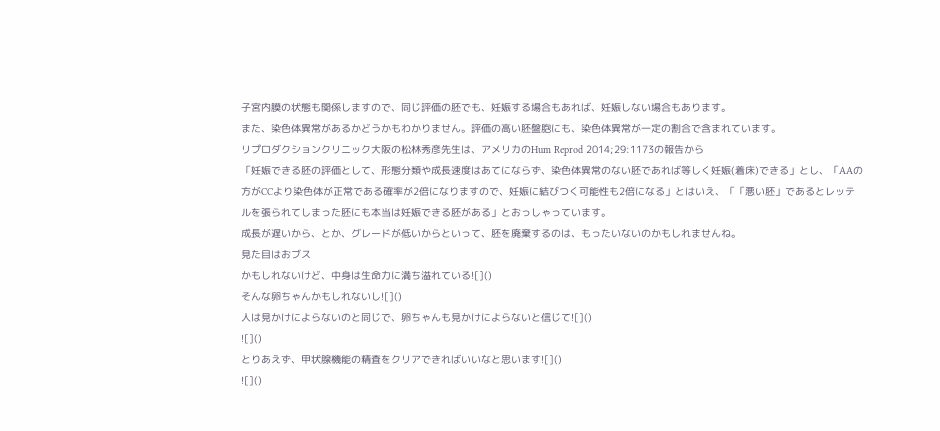子宮内膜の状態も関係しますので、同じ評価の胚でも、妊娠する場合もあれば、妊娠しない場合もあります。
また、染色体異常があるかどうかもわかりません。評価の高い胚盤胞にも、染色体異常が一定の割合で含まれています。
リプロダクションクリニック大阪の松林秀彦先生は、アメリカのHum Reprod 2014;29:1173の報告から
「妊娠できる胚の評価として、形態分類や成長速度はあてにならず、染色体異常のない胚であれば等しく妊娠(着床)できる」とし、「AAの方がCCより染色体が正常である確率が2倍になりますので、妊娠に結びつく可能性も2倍になる」とはいえ、「「悪い胚」であるとレッテルを張られてしまった胚にも本当は妊娠できる胚がある」とおっしゃっています。
成長が遅いから、とか、グレードが低いからといって、胚を廃棄するのは、もったいないのかもしれませんね。
見た目はおブス
かもしれないけど、中身は生命力に満ち溢れている![]()
そんな卵ちゃんかもしれないし![]()
人は見かけによらないのと同じで、卵ちゃんも見かけによらないと信じて![]()
![]()
とりあえず、甲状腺機能の精査をクリアできればいいなと思います![]()
![]()